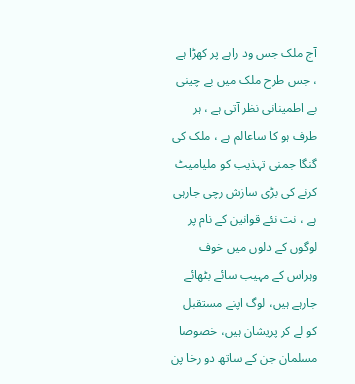آج ملک جس ود راہے پر کھڑا ہے ، جس طرح ملک میں بے چینی بے اطمینانی نظر آتی ہے ، ہر طرف ہو کا ساعالم ہے ، ملک کی گنگا جمنی تہذیب کو ملیامیٹ کرنے کی بڑی سازش رچی جارہی ہے ، نت نئے قوانین کے نام پر لوگوں کے دلوں میں خوف وہراس کے مہیب سائے بٹھائے جارہے ہیں، لوگ اپنے مستقبل کو لے کر پریشان ہیں، خصوصا مسلمان جن کے ساتھ دو رخا پن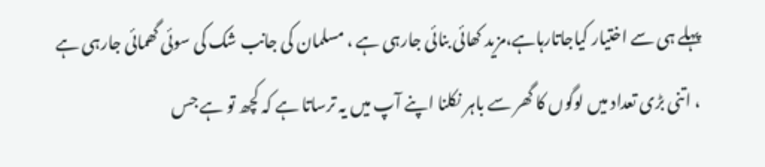پہلے ہی سے اختیار کیاجاتارہاہے،مزید کھائی بنائی جارہی ہے ، مسلمان کی جانب شک کی سوئی گھمائی جارہی ہے ، اتنی بڑی تعداد میں لوگوں کا گھر سے باہر نکلنا اپنے آپ میں یہ ترساتا ہے کہ کچھ تو ہے جس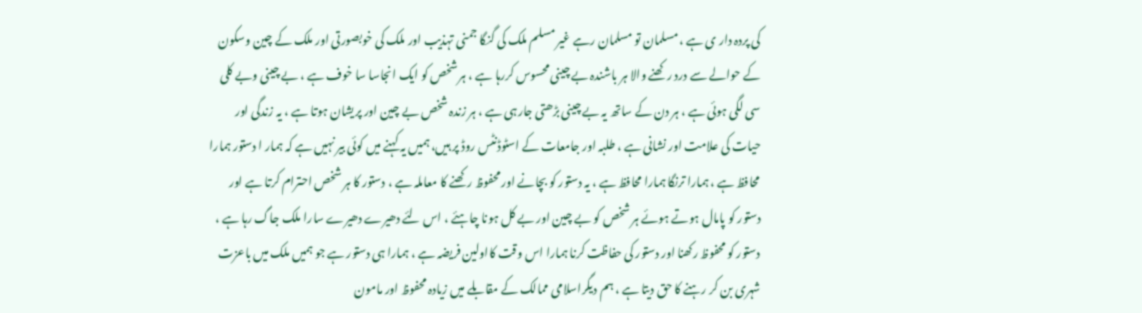کی پردہ دار ی ہے ، مسلمان تو مسلمان رہے غیر مسلم ملک کی گنگا جمنی تہذیب اور ملک کی خوبصورتی اور ملک کے چین وسکون کے حوالے سے درد رکھنے والا ہر باشندہ بے چینی محسوس کررہا ہے ، ہر شخص کو ایک انجاسا سا خوف ہے ، بے چینی وبے کلی سی لگی ہوئی ہے ، ہر دن کے ساتھ یہ بے چینی بڑھتی جارہی ہے ، ہر زندہ شخص بے چین اور پریشان ہوتا ہے ، یہ زندگی اور حیات کی علامت اور نشانی ہے ، طلبہ اور جامعات کے اسٹوڈنٹس روڈ پر ہیں، ہمیں یہ کہنے میں کوئی بیر نہیں ہے کہ ہمار ا دستور ہمارا محافظ ہے ، ہمارا ترنگا ہمارا محافظ ہے ، یہ دستور کو بچانے اور محفوظ رکھنے کا معاملہ ہے ، دستور کا ہر شخص احترام کرتا ہے اور دستور کو پامال ہوتے ہوئے ہر شخص کو بے چین اور بے کل ہونا چاہئے ، اس لئے دھیرے دھیرے سارا ملک جاگ رہا ہے ، دستور کو محفوظ رکھنا اور دستور کی حفاظت کرنا ہمارا اس وقت کااولین فریضہ ہے ، ہمارا ہی دستور ہے جو ہمیں ملک میں باعزت شہری بن کر رہنے کا حق دیتا ہے ، ہم دیگراسلامی ممالک کے مقابلے میں زیادہ محفوظ اور مامون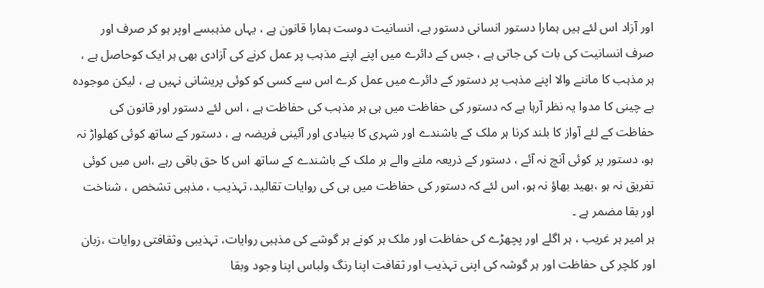اور آزاد اس لئے ہیں ہمارا دستور انسانی دستور ہے، انسانیت دوست ہمارا قانون ہے ، یہاں مذہبسے اوپر ہو کر صرف اور صرف انسانیت کی بات کی جاتی ہے ، جس کے دائرے میں اپنے اپنے مذہب پر عمل کرنے کی آزادی بھی ہر ایک کوحاصل ہے ، ہر مذہب کا ماننے والا اپنے مذہب پر دستور کے دائرے میں عمل کرے اس سے کسی کو کوئی پریشانی نہیں ہے ، لیکن موجودہ بے چینی کا مدوا یہ نظر آرہا ہے کہ دستور کی حفاظت میں ہی ہر مذہب کی حفاظت ہے ، اس لئے دستور اور قانون کی حفاظت کے لئے آواز کا بلند کرنا ہر ملک کے باشندے اور شہری کا بنیادی اور آئینی فریضہ ہے ، دستور کے ساتھ کوئی کھلواڑ نہ ہو، دستور پر کوئی آنچ نہ آئے ، دستور کے ذریعہ ملنے والے ہر ملک کے باشندے کے ساتھ اس کا حق باقی رہے ،اس میں کوئی تفریق نہ ہو ،بھید بھاؤ نہ ہو، اس لئے کہ دستور کی حفاظت میں ہی کی روایات تقالید، تہذیب ، مذہبی تشخص ، شناخت اور بقا مضمر ہے ۔
ہر امیر ہر غریب ، ہر اگلے اور پچھڑے کی حفاظت اور ملک ہر کونے ہر گوشے کی مذہبی روایات، تہذیبی وثقافتی روایات ،زبان اور کلچر کی حفاظت اور ہر گوشہ کی اپنی تہذیب اور ثقافت اپنا رنگ ولباس اپنا وجود وبقا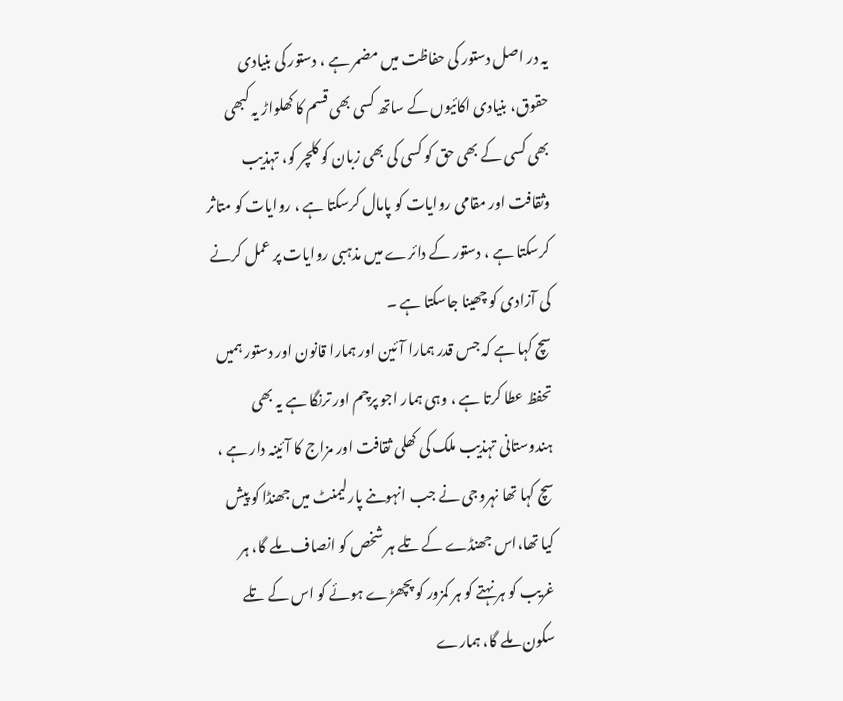یہ در اصل دستور کی حفاظت میں مضمر ہے ، دستور کی بنیادی حقوق، بنیادی اکائیوں کے ساتھ کسی بھی قسم کا کھلواڑ یہ کبھی بھی کسی کے بھی حق کو کسی کی بھی زبان کو کلچر کو، تہذیب وثقافت اور مقامی روایات کو پامال کرسکتا ہے ، روایات کو متاثر کرسکتا ہے ، دستور کے دائرے میں مذہبی روایات پر عمل کرنے کی آزادی کو چھینا جاسکتا ہے ۔
سچ کہا ہے کہ جس قدر ہمارا آئین اور ہمارا قانون اور دستور ہمیں تحفظ عطا کرتا ہے ، وہی ہمار اجو پرچم اور ترنگا ہے یہ بھی ہندوستانی تہذیب ملک کی کھلی ثقافت اور مزاج کا آئینہ دار ہے ، سچ کہا تھا نہروجی نے جب انہوںنے پارلیمنٹ میں جھنڈا کو پیش کیا تھا،اس جھنڈے کے تلے ہر شخص کو انصاف ملے گا، ہر غریب کو ہر نہتے کو ہر کمزور کو پچھڑے ہوئے کو اس کے تلے سکون ملے گا، ہمارے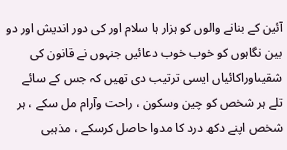آئین کے بنانے والوں کو ہزار ہا سلام اور کی دور اندیش اور دو بین نگاہوں کو خوب خوب دعائیں جنہوں نے قانون کی شقیںاوراکائیاں ایسی ترتیب دی تھیں کہ جس کے سائے تلے ہر شخص کو چین وسکون ، راحت وآرام مل سکے ، ہر شخص اپنے دکھ درد کا مدوا حاصل کرسکے ، مذہبی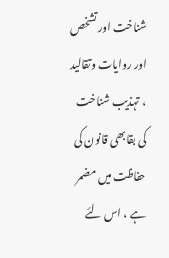شناخت اور تشخص اور روایات وتقالید ، تہذیب شناخت کی بقابھی قانون کی حفاظت میں مضمر ہے ، اس لئے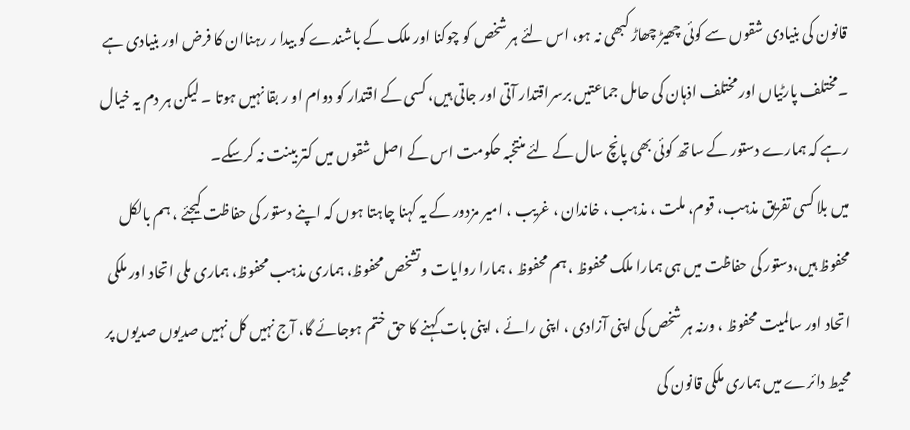قانون کی بنیادی شقوں سے کوئی چھیڑ چھاڑ کبھی نہ ہو، اس لئے ہر شخص کو چوکنا اور ملک کے باشندے کو بیدا ر رہناان کا فرض اور بنیادی ہے ۔مختلف پارٹیاں اور مختلف اذہان کی حامل جماعتیں برسراقتدار آتی اور جاتی ہیں، کسی کے اقتدار کو دوام او ر بقا نہیں ہوتا ۔ لیکن ہر دم یہ خیال رہے کہ ہمارے دستور کے ساتھ کوئی بھی پانچ سال کے لئے منتخبہ حکومت اس کے اصل شقوں میں کتر بینت نہ کرسکے۔
میں بلا کسی تفریق مذہب، قوم، ملت ، مذہب ، خاندان ، غریب ، امیر مزدور کے یہ کہنا چاہتا ہوں کہ اپنے دستور کی حفاظت کیجئے ، ہم بالکل محفوظ ہیں،دستور کی حفاظت میں ہی ہمارا ملک محفوظ ، ہم محفوظ ، ہمارا روایات وتشخص محفوظ، ہماری مذہب محفوظ، ہماری ملی اتحاد اور ملکی اتحاد اور سالمیت محفوظ ، ورنہ ہر شخص کی اپنی آزادی ، اپنی رائے ، اپنی بات کہنے کا حق ختم ہوجائے گا، آج نہیں کل نہیں صدیوں صدیوں پر محیط دائرے میں ہماری ملکی قانون کی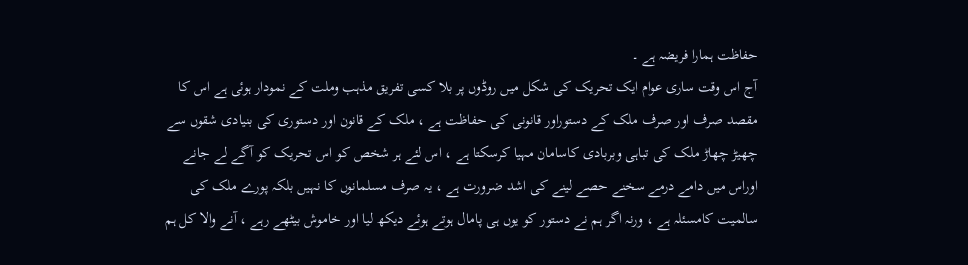حفاظت ہمارا فریضہ ہے ۔
آج اس وقت ساری عوام ایک تحریک کی شکل میں روڈوں پر بلا کسی تفریق مذہب وملت کے نمودار ہوئی ہے اس کا مقصد صرف اور صرف ملک کے دستوراور قانونی کی حفاظت ہے ، ملک کے قانون اور دستوری کی بنیادی شقوں سے چھیڑ چھاڑ ملک کی تباہی وبربادی کاسامان مہیا کرسکتا ہے ، اس لئے ہر شخص کو اس تحریک کو آگے لے جانے اوراس میں دامے درمے سخنے حصے لینے کی اشد ضرورت ہے ، یہ صرف مسلمانوں کا نہیں بلکہ پورے ملک کی سالمیت کامسئلہ ہے ، ورنہ اگر ہم نے دستور کو یوں ہی پامال ہوتے ہوئے دیکھ لیا اور خاموش بیٹھے رہے ، آنے والا کل ہم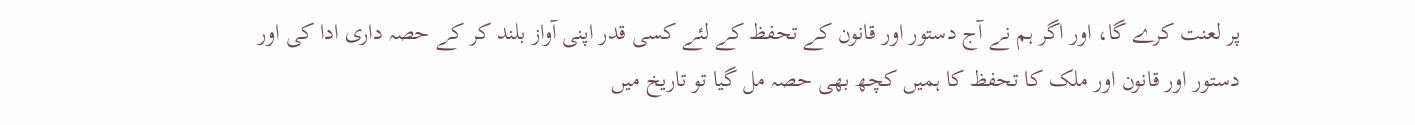پر لعنت کرے گا، اور اگر ہم نے آج دستور اور قانون کے تحفظ کے لئے کسی قدر اپنی آواز بلند کر کے حصہ داری ادا کی اور دستور اور قانون اور ملک کا تحفظ کا ہمیں کچھ بھی حصہ مل گیا تو تاریخ میں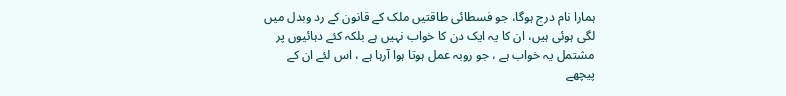ہمارا نام درج ہوگا، جو فسطائی طاقتیں ملک کے قانون کے رد وبدل میں لگی ہوئی ہیں، ان کا یہ ایک دن کا خواب نہیں ہے بلکہ کئے دہائیوں پر مشتمل یہ خواب ہے ، جو روبہ عمل ہوتا ہوا آرہا ہے ، اس لئے ان کے پیچھے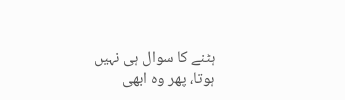ہٹنے کا سوال ہی نہیں ہوتا، پھر وہ ابھی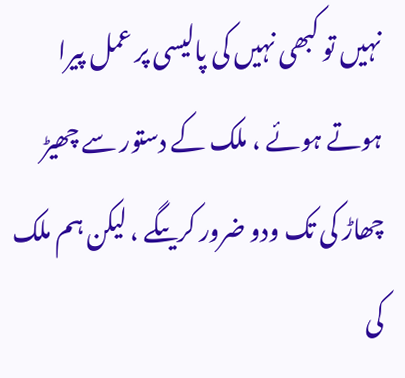نہیں تو کبھی نہیں کی پالیسی پر عمل پیرا ہوتے ہوئے ، ملک کے دستور سے چھیڑ چھاڑ کی تک ودو ضرور کریںگے ، لیکن ہم ملک کی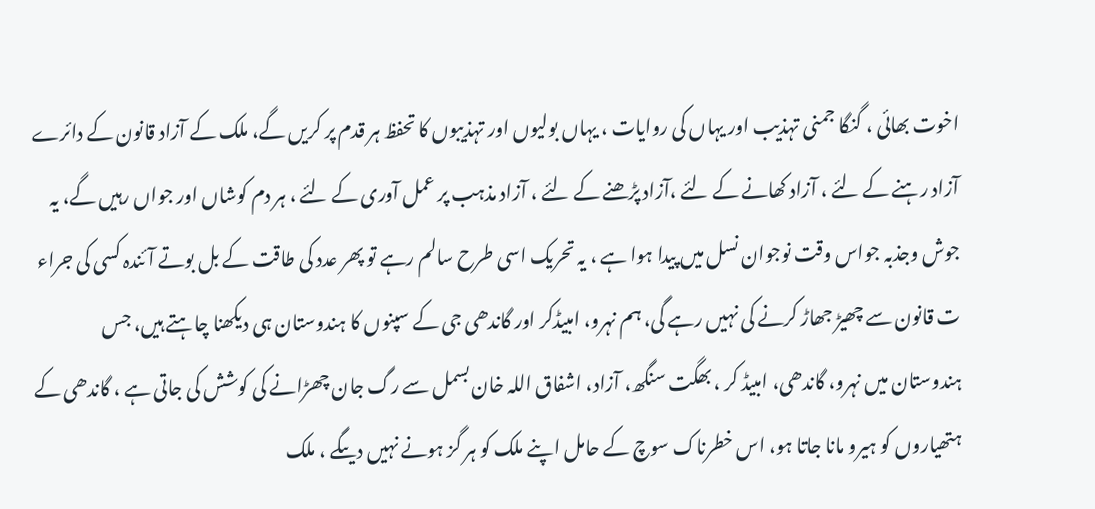اخوت بھائی ، گنگا جمنی تہذیب اور یہاں کی روایات ، یہاں بولیوں اور تہذیبوں کا تحفظ ہر قدم پر کریں گے، ملک کے آزاد قانون کے دائرے آزاد رہنے کے لئے ، آزاد کھانے کے لئے ،آزاد پڑھنے کے لئے ، آزاد مذہب پر عمل آوری کے لئے ، ہر دم کوشاں اور جواں رہیں گے، یہ جوش وجذبہ جواس وقت نوجوان نسل میں پیدا ہوا ہے ، یہ تحریک اسی طرح سالم رہے تو پھر عدد کی طاقت کے بل بوتے آئندہ کسی کی جراء ت قانون سے چھیڑ جھاڑ کرنے کی نہیں رہے گی، ہم نہرو، امبیڈکر اور گاندھی جی کے سپنوں کا ہندوستان ہی دیکھنا چاہتے ہیں، جس ہندوستان میں نہرو، گاندھی، امبیڈ کر ، بھگت سنگھ، آزاد، اشفاق اللہ خان بسمل سے رگ جان چھڑانے کی کوشش کی جاتی ہے ، گاندھی کے ہتھیاروں کو ہیرو مانا جاتا ہو، اس خطرناک سوچ کے حامل اپنے ملک کو ہر گز ہونے نہیں دیںگے ، ملک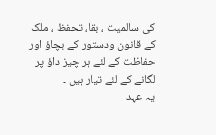کی سالمیت ، بقا، تحفظ ، ملک کے قانون ودستور کے بچاؤ اور حفاظت کے لئے ہر چیز داؤ پر لگانے کے لئے تیار ہیں ۔
یہ عہد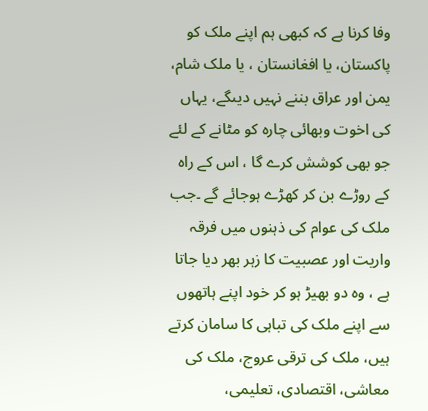وفا کرنا ہے کہ کبھی ہم اپنے ملک کو پاکستان، یا افغانستان ، یا ملک شام، یمن اور عراق بننے نہیں دیںگے، یہاں کی اخوت وبھائی چارہ کو مٹانے کے لئے جو بھی کوشش کرے گا ، اس کے راہ کے روڑے بن کر کھڑے ہوجائے گے ۔جب ملک کی عوام کی ذہنوں میں فرقہ واریت اور عصبیت کا زہر بھر دیا جاتا ہے ، وہ دو بھیڑ ہو کر خود اپنے ہاتھوں سے اپنے ملک کی تباہی کا سامان کرتے ہیں، ملک کی ترقی عروج، ملک کی معاشی، اقتصادی، تعلیمی،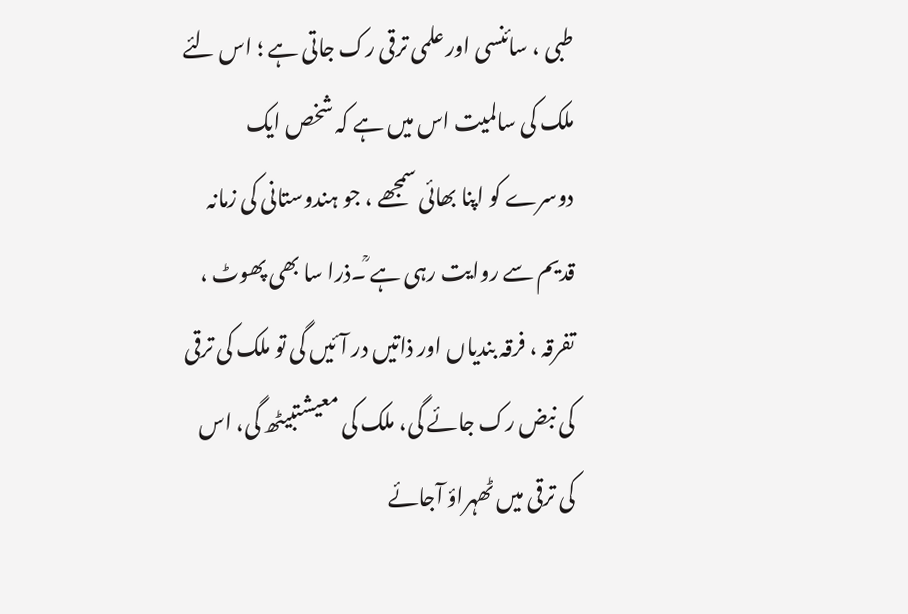طبی ، سائنسی اور علمی ترقی رک جاتی ہے ؛ اس لئے ملک کی سالمیت اس میں ہے کہ شخص ایک دوسرے کو اپنا بھائی سمجھے ، جو ہندوستانی کی زمانہ قدیم سے روایت رہی ہے ؒ۔ذرا سا بھی پھوٹ ، تفرقہ ، فرقہ بندیاں اور ذاتیں در آئیں گی تو ملک کی ترقی کی نبض رک جائے گی، ملک کی معیشتبیٹھ گی، اس کی ترقی میں ٹھہراؤ آجائے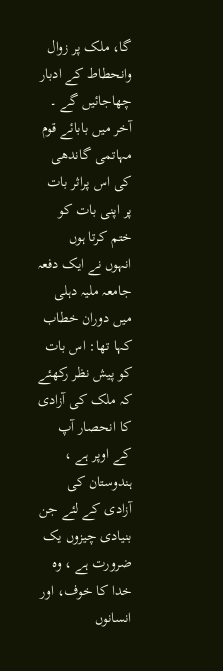گا، ملک پر زوال وانحطاط کے ادبار چھاجائیں گے ۔
آخر میں بابائے قوم مہاتمی گاندھی کی اس پراثر بات پر اپنی بات کو ختم کرتا ہوں
انہوں نے ایک دفعہ جامعہ ملیہ دہلی میں دوران خطاب کہا تھا: اس بات کو پیش نظر رکھئے کہ ملک کی آزادی کا انحصار آپ کے اوپر ہے ، ہندوستان کی آزادی کے لئے جن بنیادی چیزوں یک ضرورت ہے ، وہ خدا کا خوف، اور انسانوں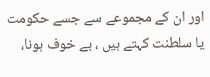اور ان کے مجموعے سے جسے حکومت یا سلطنت کہتے ہیں ، بے خوف ہونا،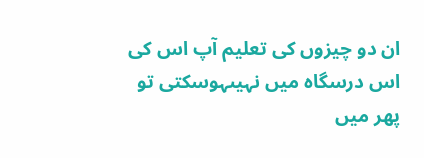ان دو چیزوں کی تعلیم آپ اس کی اس درسگاہ میں نہیںہوسکتی تو پھر میں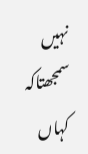نہیں سمجھتاکہ کہاں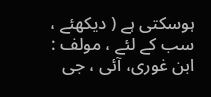ہوسکتی ہے ( دیکھئے ، سب کے لئے ، مولف : ابن غوری، آئی ، جی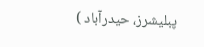پبلیشرز، حیدرآباد )